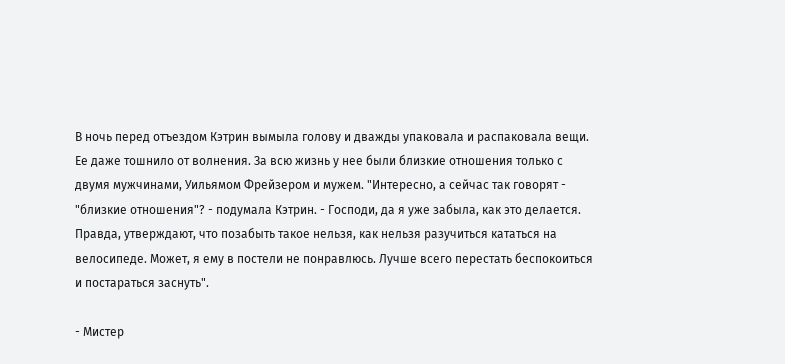В ночь перед отъездом Кэтрин вымыла голову и дважды упаковала и распаковала вещи. Ее даже тошнило от волнения. За всю жизнь у нее были близкие отношения только с двумя мужчинами, Уильямом Фрейзером и мужем. "Интересно, а сейчас так говорят - "близкие отношения"? - подумала Кэтрин. - Господи, да я уже забыла, как это делается. Правда, утверждают, что позабыть такое нельзя, как нельзя разучиться кататься на велосипеде. Может, я ему в постели не понравлюсь. Лучше всего перестать беспокоиться и постараться заснуть".

- Мистер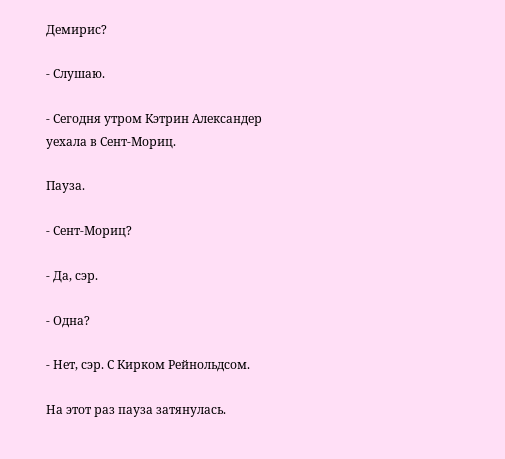Демирис?

- Слушаю.

- Сегодня утром Кэтрин Александер уехала в Сент-Мориц.

Пауза.

- Сент-Мориц?

- Да, сэр.

- Одна?

- Нет, сэр. С Кирком Рейнольдсом.

На этот раз пауза затянулась.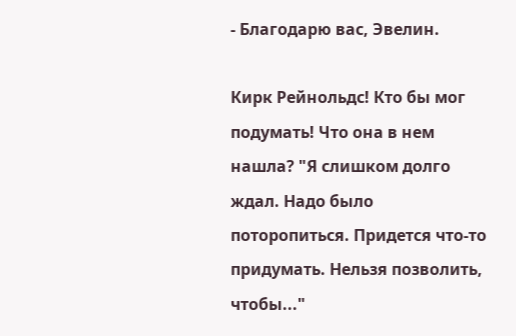- Благодарю вас, Эвелин.

Кирк Рейнольдс! Кто бы мог подумать! Что она в нем нашла? "Я слишком долго ждал. Надо было поторопиться. Придется что-то придумать. Нельзя позволить, чтобы..."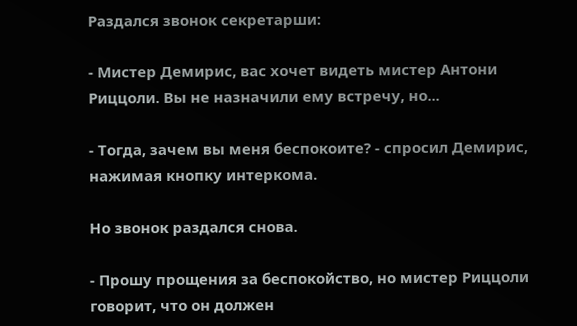Раздался звонок секретарши:

- Мистер Демирис, вас хочет видеть мистер Антони Риццоли. Вы не назначили ему встречу, но...

- Тогда, зачем вы меня беспокоите? - спросил Демирис, нажимая кнопку интеркома.

Но звонок раздался снова.

- Прошу прощения за беспокойство, но мистер Риццоли говорит, что он должен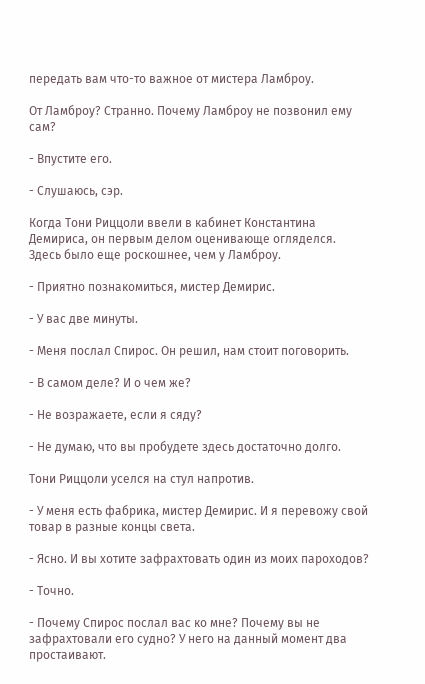передать вам что-то важное от мистера Ламброу.

От Ламброу? Странно. Почему Ламброу не позвонил ему сам?

- Впустите его.

- Слушаюсь, сэр.

Когда Тони Риццоли ввели в кабинет Константина Демириса, он первым делом оценивающе огляделся. Здесь было еще роскошнее, чем у Ламброу.

- Приятно познакомиться, мистер Демирис.

- У вас две минуты.

- Меня послал Спирос. Он решил, нам стоит поговорить.

- В самом деле? И о чем же?

- Не возражаете, если я сяду?

- Не думаю, что вы пробудете здесь достаточно долго.

Тони Риццоли уселся на стул напротив.

- У меня есть фабрика, мистер Демирис. И я перевожу свой товар в разные концы света.

- Ясно. И вы хотите зафрахтовать один из моих пароходов?

- Точно.

- Почему Спирос послал вас ко мне? Почему вы не зафрахтовали его судно? У него на данный момент два простаивают.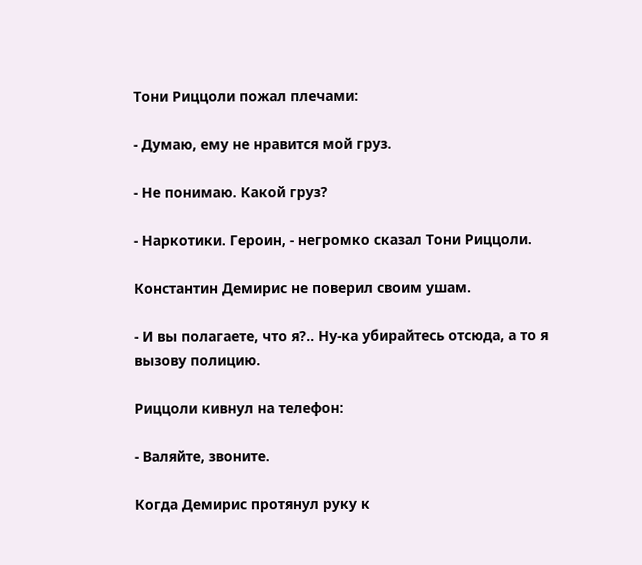Тони Риццоли пожал плечами:

- Думаю, ему не нравится мой груз.

- Не понимаю. Какой груз?

- Наркотики. Героин, - негромко сказал Тони Риццоли.

Константин Демирис не поверил своим ушам.

- И вы полагаете, что я?.. Ну-ка убирайтесь отсюда, а то я вызову полицию.

Риццоли кивнул на телефон:

- Валяйте, звоните.

Когда Демирис протянул руку к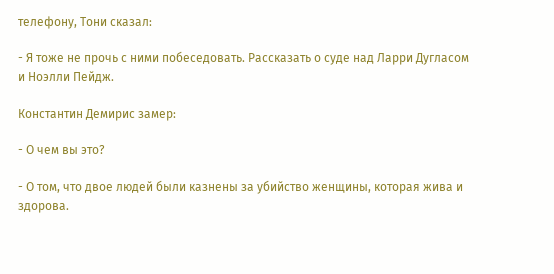телефону, Тони сказал:

- Я тоже не прочь с ними побеседовать. Рассказать о суде над Ларри Дугласом и Ноэлли Пейдж.

Константин Демирис замер:

- О чем вы это?

- О том, что двое людей были казнены за убийство женщины, которая жива и здорова.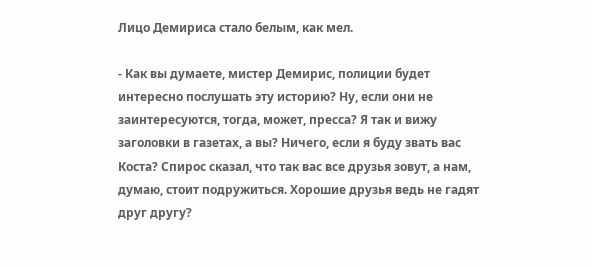Лицо Демириса стало белым, как мел.

- Как вы думаете, мистер Демирис, полиции будет интересно послушать эту историю? Ну, если они не заинтересуются, тогда, может, пресса? Я так и вижу заголовки в газетах, а вы? Ничего, если я буду звать вас Коста? Спирос сказал, что так вас все друзья зовут, а нам, думаю, стоит подружиться. Хорошие друзья ведь не гадят друг другу?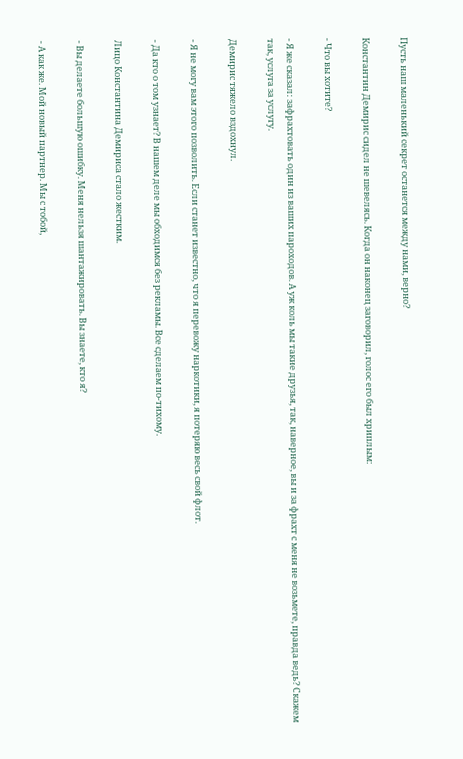Пусть наш маленький секрет останется между нами, верно?

Константин Демирис сидел не шевелясь. Когда он наконец заговорил, голос его был хриплым:

- Что вы хотите?

- Я же сказал: зафрахтовать один из ваших пароходов. А уж коль мы такие друзья, так, наверное, вы и за фрахт с меня не возьмете, правда ведь? Скажем так, услуга за услугу.

Демирис тяжело вздохнул.

- Я не могу вам этого позволить. Если станет известно, что я перевожу наркотики, я потеряю весь свой флот.

- Да кто о том узнает? В нашем деле мы обходимся без рекламы. Все сделаем по-тихому.

Лицо Константина Демириса стало жестким.

- Вы делаете большую ошибку. Меня нельзя шантажировать. Вы знаете, кто я?

- А как же. Мой новый партнер. Мы с тобой,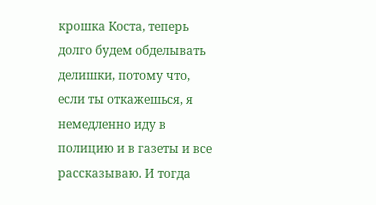крошка Коста, теперь долго будем обделывать делишки, потому что, если ты откажешься, я немедленно иду в полицию и в газеты и все рассказываю. И тогда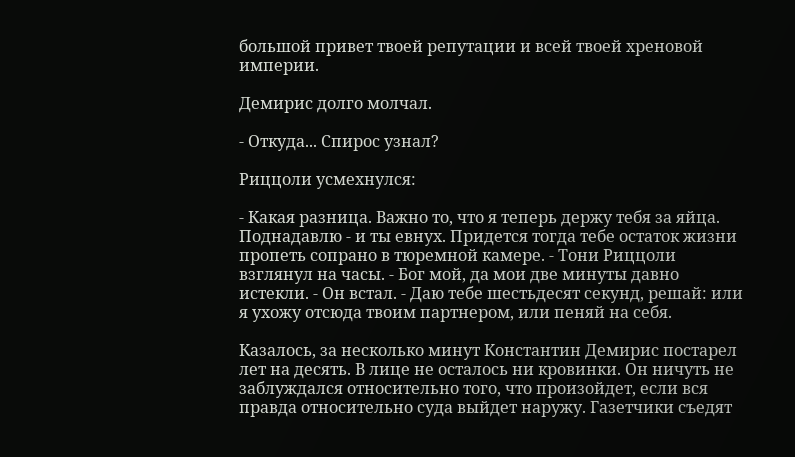большой привет твоей репутации и всей твоей хреновой империи.

Демирис долго молчал.

- Откуда... Спирос узнал?

Риццоли усмехнулся:

- Какая разница. Важно то, что я теперь держу тебя за яйца. Поднадавлю - и ты евнух. Придется тогда тебе остаток жизни пропеть сопрано в тюремной камере. - Тони Риццоли взглянул на часы. - Бог мой, да мои две минуты давно истекли. - Он встал. - Даю тебе шестьдесят секунд, решай: или я ухожу отсюда твоим партнером, или пеняй на себя.

Казалось, за несколько минут Константин Демирис постарел лет на десять. В лице не осталось ни кровинки. Он ничуть не заблуждался относительно того, что произойдет, если вся правда относительно суда выйдет наружу. Газетчики съедят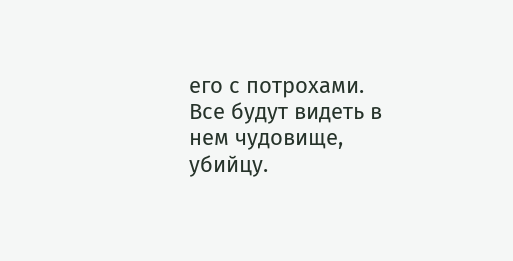его с потрохами. Все будут видеть в нем чудовище, убийцу.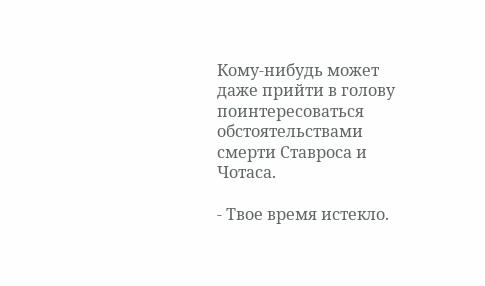Кому-нибудь может даже прийти в голову поинтересоваться обстоятельствами смерти Ставроса и Чотаса.

- Твое время истекло.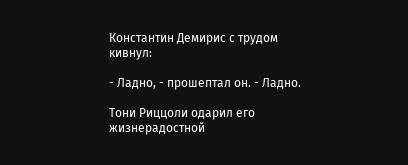Константин Демирис с трудом кивнул:

- Ладно, - прошептал он. - Ладно.

Тони Риццоли одарил его жизнерадостной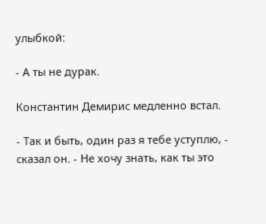улыбкой:

- А ты не дурак.

Константин Демирис медленно встал.

- Так и быть, один раз я тебе уступлю, - сказал он. - Не хочу знать, как ты это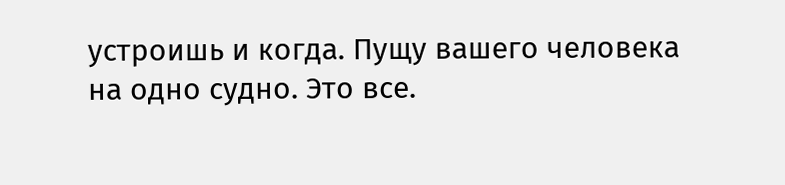устроишь и когда. Пущу вашего человека на одно судно. Это все.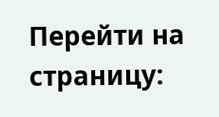Перейти на страницу: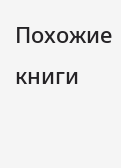Похожие книги